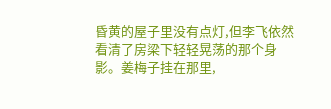昏黄的屋子里没有点灯,但李飞依然看清了房梁下轻轻晃荡的那个身影。姜梅子挂在那里,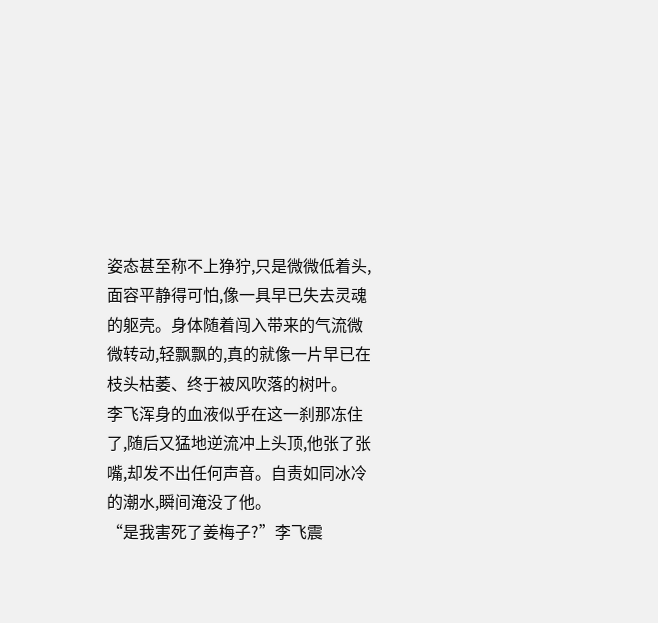姿态甚至称不上狰狞,只是微微低着头,面容平静得可怕,像一具早已失去灵魂的躯壳。身体随着闯入带来的气流微微转动,轻飘飘的,真的就像一片早已在枝头枯萎、终于被风吹落的树叶。
李飞浑身的血液似乎在这一刹那冻住了,随后又猛地逆流冲上头顶,他张了张嘴,却发不出任何声音。自责如同冰冷的潮水,瞬间淹没了他。
“是我害死了姜梅子?”李飞震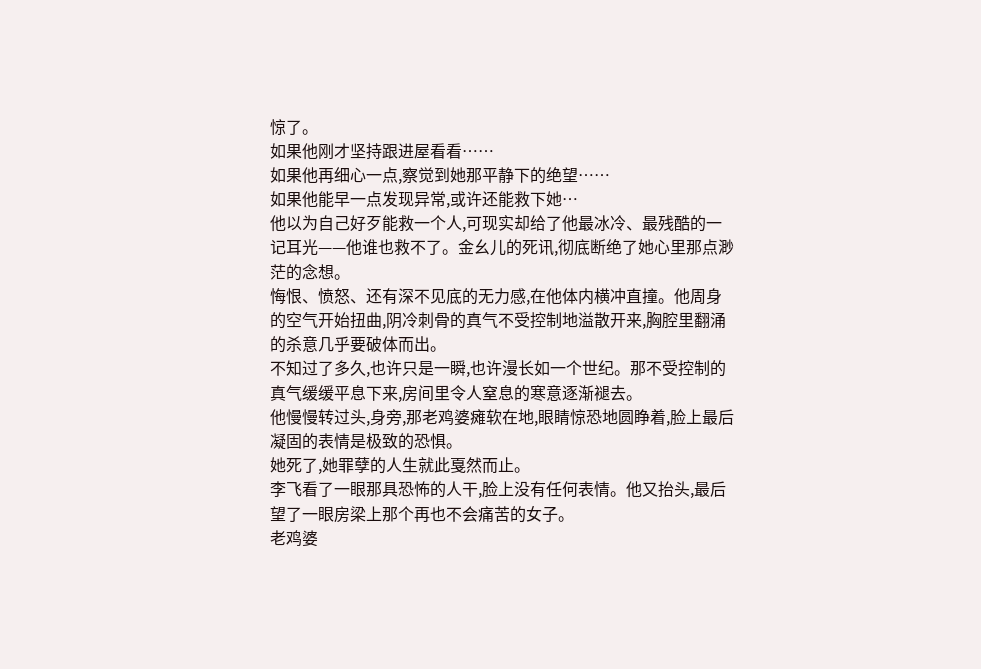惊了。
如果他刚才坚持跟进屋看看……
如果他再细心一点,察觉到她那平静下的绝望……
如果他能早一点发现异常,或许还能救下她…
他以为自己好歹能救一个人,可现实却给了他最冰冷、最残酷的一记耳光——他谁也救不了。金幺儿的死讯,彻底断绝了她心里那点渺茫的念想。
悔恨、愤怒、还有深不见底的无力感,在他体内横冲直撞。他周身的空气开始扭曲,阴冷刺骨的真气不受控制地溢散开来,胸腔里翻涌的杀意几乎要破体而出。
不知过了多久,也许只是一瞬,也许漫长如一个世纪。那不受控制的真气缓缓平息下来,房间里令人窒息的寒意逐渐褪去。
他慢慢转过头,身旁,那老鸡婆瘫软在地,眼睛惊恐地圆睁着,脸上最后凝固的表情是极致的恐惧。
她死了,她罪孽的人生就此戛然而止。
李飞看了一眼那具恐怖的人干,脸上没有任何表情。他又抬头,最后望了一眼房梁上那个再也不会痛苦的女子。
老鸡婆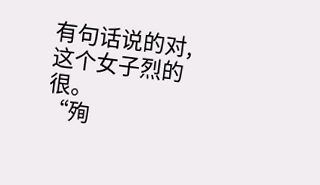有句话说的对,这个女子烈的很。
“殉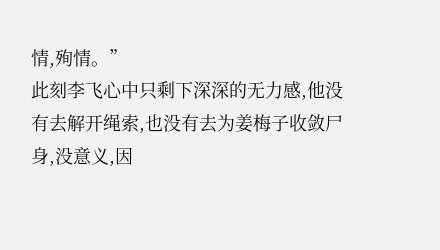情,殉情。”
此刻李飞心中只剩下深深的无力感,他没有去解开绳索,也没有去为姜梅子收敛尸身,没意义,因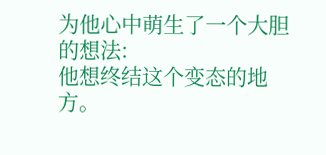为他心中萌生了一个大胆的想法:
他想终结这个变态的地方。